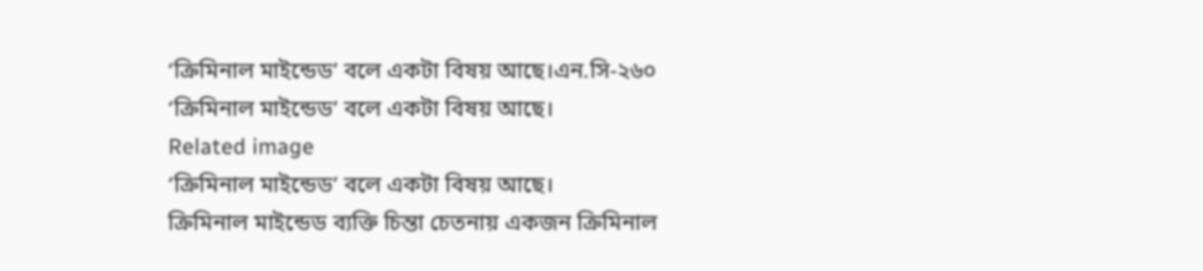‘ক্রিমিনাল মাইন্ডেড’ বলে একটা বিষয় আছে।এন.সি-২৬০
‘ক্রিমিনাল মাইন্ডেড’ বলে একটা বিষয় আছে।
Related image
‘ক্রিমিনাল মাইন্ডেড’ বলে একটা বিষয় আছে।
ক্রিমিনাল মাইন্ডেড ব্যক্তি চিন্তা চেতনায় একজন ক্রিমিনাল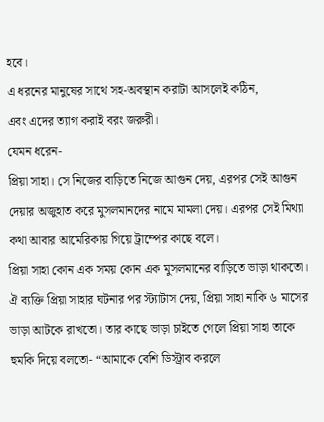হবে।
এ ধরনের মানুষের সাথে সহ-অবস্থান করাটা আসলেই কঠিন,
এবং এদের ত্যাগ করাই বরং জরুরী।
যেমন ধরেন-
প্রিয়া সাহা। সে নিজের বাড়িতে নিজে আগুন দেয়, এরপর সেই আগুন দেয়ার অজুহাত করে মুসলমানদের নামে মামলা দেয়। এরপর সেই মিথ্যা কথা আবার আমেরিকায় গিয়ে ট্রাম্পের কাছে বলে।
প্রিয়া সাহা কোন এক সময় কোন এক মুসলমানের বাড়িতে ভাড়া থাকতো। ঐ ব্যক্তি প্রিয়া সাহার ঘটনার পর স্ট্যাটাস দেয়, প্রিয়া সাহা নাকি ৬ মাসের ভাড়া আটকে রাখতো। তার কাছে ভাড়া চাইতে গেলে প্রিয়া সাহা তাকে হুমকি দিয়ে বলতো- “আমাকে বেশি ডিস্ট্রাব করলে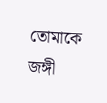তোমাকে জঙ্গী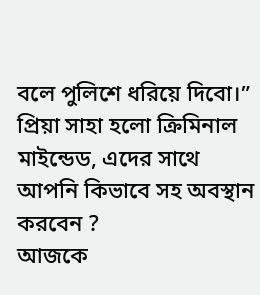বলে পুলিশে ধরিয়ে দিবো।” প্রিয়া সাহা হলো ক্রিমিনাল মাইন্ডেড, এদের সাথে আপনি কিভাবে সহ অবস্থান করবেন ?
আজকে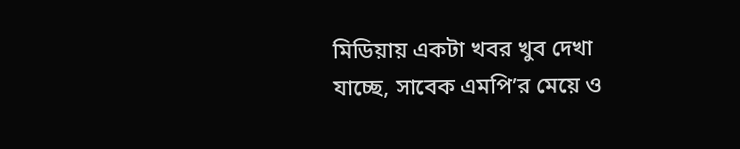মিডিয়ায় একটা খবর খুব দেখা যাচ্ছে, সাবেক এমপি’র মেয়ে ও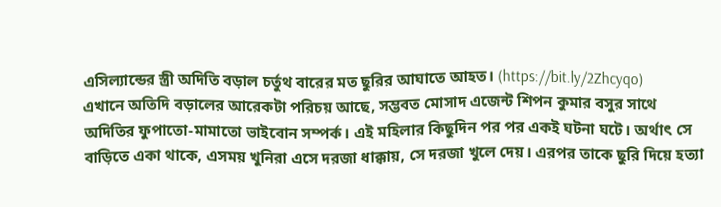এসিল্যান্ডের স্ত্রী অদিতি বড়াল চর্তুথ বারের মত ছুরির আঘাতে আহত। (https://bit.ly/2Zhcyqo)
এখানে অতিদি বড়ালের আরেকটা পরিচয় আছে, সম্ভবত মোসাদ এজেন্ট শিপন কুমার বসুর সাথে অদিতির ফুপাতো-মামাতো ভাইবোন সম্পর্ক। এই মহিলার কিছুদিন পর পর একই ঘটনা ঘটে। অর্থাৎ সে বাড়িতে একা থাকে, এসময় খুনিরা এসে দরজা ধাক্কায়, সে দরজা খুলে দেয়। এরপর তাকে ছুরি দিয়ে হত্যা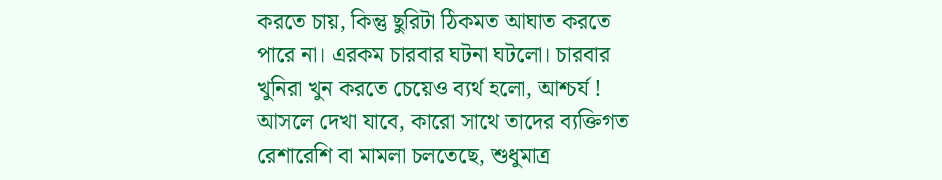করতে চায়, কিন্তু ছুরিটা ঠিকমত আঘাত করতে পারে না। এরকম চারবার ঘটনা ঘটলো। চারবার খুনিরা খুন করতে চেয়েও ব্যর্থ হলো, আশ্চর্য !
আসলে দেখা যাবে, কারো সাথে তাদের ব্যক্তিগত রেশারেশি বা মামলা চলতেছে, শুধুমাত্র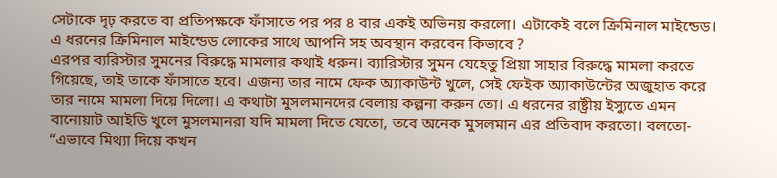সেটাকে দৃঢ় করতে বা প্রতিপক্ষকে ফাঁসাতে পর পর ৪ বার একই অভিনয় করলো। এটাকেই বলে ক্রিমিনাল মাইন্ডেড। এ ধরনের ক্রিমিনাল মাইন্ডেড লোকের সাথে আপনি সহ অবস্থান করবেন কিভাবে ?
এরপর ব্যরিস্টার সুমনের বিরুদ্ধে মামলার কথাই ধরুন। ব্যারিস্টার সুমন যেহেতু প্রিয়া সাহার বিরুদ্ধে মামলা করতে গিয়েছে, তাই তাকে ফাঁসাতে হবে। এজন্য তার নামে ফেক অ্যাকাউন্ট খুলে, সেই ফেইক অ্যাকাউন্টের অজুহাত করে তার নামে মামলা দিয়ে দিলো। এ কথাটা মুসলমানদের বেলায় কল্পনা করুন তো। এ ধরনের রাষ্ট্রীয় ইস্যুতে এমন বানোয়াট আইডি খুলে মুসলমানরা যদি মামলা দিতে যেতো, তবে অনেক মুসলমান এর প্রতিবাদ করতো। বলতো- “এভাবে মিথ্যা দিয়ে কখন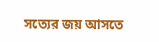সত্যের জয় আসতে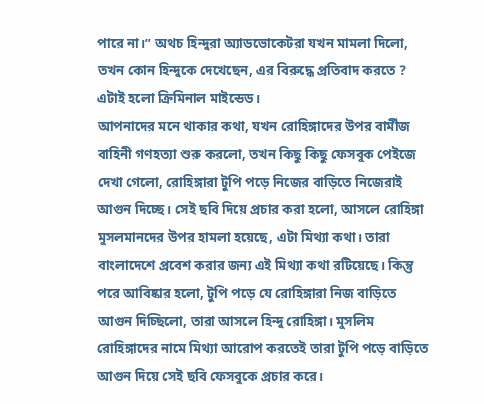পারে না।” অথচ হিন্দুরা অ্যাডভোকেটরা যখন মামলা দিলো, তখন কোন হিন্দুকে দেখেছেন, এর বিরুদ্ধে প্রতিবাদ করতে ? এটাই হলো ক্রিমিনাল মাইন্ডেড।
আপনাদের মনে থাকার কথা, যখন রোহিঙ্গাদের উপর বার্মীজ বাহিনী গণহত্যা শুরু করলো, তখন কিছু কিছু ফেসবুক পেইজে দেখা গেলো, রোহিঙ্গারা টুপি পড়ে নিজের বাড়িতে নিজেরাই আগুন দিচ্ছে। সেই ছবি দিয়ে প্রচার করা হলো, আসলে রোহিঙ্গা মুসলমানদের উপর হামলা হয়েছে, এটা মিথ্যা কথা। তারা বাংলাদেশে প্রবেশ করার জন্য এই মিথ্যা কথা রটিয়েছে। কিন্তু পরে আবিষ্কার হলো, টুপি পড়ে যে রোহিঙ্গারা নিজ বাড়িতে আগুন দিচ্ছিলো, তারা আসলে হিন্দু রোহিঙ্গা। মুসলিম রোহিঙ্গাদের নামে মিথ্যা আরোপ করতেই তারা টুপি পড়ে বাড়িতে আগুন দিয়ে সেই ছবি ফেসবুকে প্রচার করে।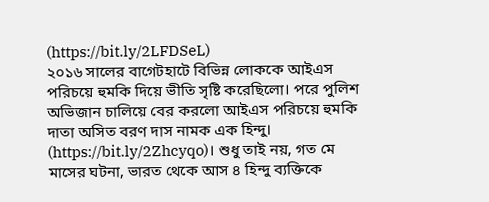(https://bit.ly/2LFDSeL)
২০১৬ সালের বাগেটহাটে বিভিন্ন লোককে আইএস পরিচয়ে হুমকি দিয়ে ভীতি সৃষ্টি করেছিলো। পরে পুলিশ অভিজান চালিয়ে বের করলো আইএস পরিচয়ে হুমকি দাতা অসিত বরণ দাস নামক এক হিন্দু। (https://bit.ly/2Zhcyqo)। শুধু তাই নয়, গত মে মাসের ঘটনা, ভারত থেকে আস ৪ হিন্দু ব্যক্তিকে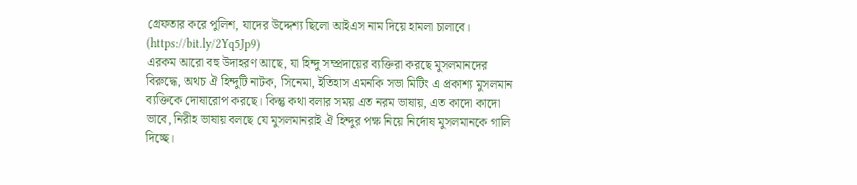গ্রেফতার করে পুলিশ, যাদের উদ্দেশ্য ছিলো আইএস নাম দিয়ে হামলা চালাবে। (https://bit.ly/2Yq5Jp9)
এরকম আরো বহু উদাহরণ আছে, যা হিন্দু সম্প্রদায়ের ব্যক্তিরা করছে মুসলমানদের বিরুদ্ধে, অথচ ঐ হিন্দুটি নাটক, সিনেমা, ইতিহাস এমনকি সভা মিটিং এ প্রকাশ্য মুসলমান ব্যক্তিকে দোষারোপ করছে। কিন্তু কথা বলার সময় এত নরম ভাষায়, এত কাদো কাদো ভাবে, নিরীহ ভাষায় বলছে যে মুসলমানরাই ঐ হিন্দুর পক্ষ নিয়ে নির্দোষ মুসলমানকে গালি দিচ্ছে।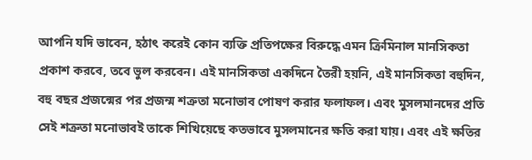আপনি যদি ভাবেন, হঠাৎ করেই কোন ব্যক্তি প্রতিপক্ষের বিরুদ্ধে এমন ক্রিমিনাল মানসিকতা প্রকাশ করবে, তবে ভুল করবেন। এই মানসিকতা একদিনে তৈরী হয়নি, এই মানসিকতা বহুদিন, বহু বছর প্রজন্মের পর প্রজন্ম শত্রুতা মনোভাব পোষণ করার ফলাফল। এবং মুসলমানদের প্রতি সেই শত্রুতা মনোভাবই তাকে শিখিয়েছে কতভাবে মুসলমানের ক্ষতি করা যায়। এবং এই ক্ষতির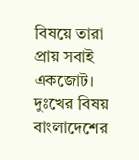বিষয়ে তারা প্রায় সবাই একজোট।
দুঃখের বিষয় বাংলাদেশের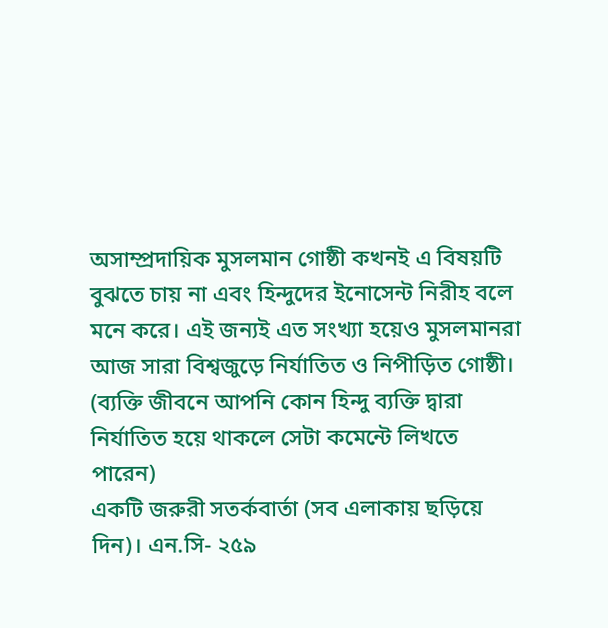অসাম্প্রদায়িক মুসলমান গোষ্ঠী কখনই এ বিষয়টি বুঝতে চায় না এবং হিন্দুদের ইনোসেন্ট নিরীহ বলে মনে করে। এই জন্যই এত সংখ্যা হয়েও মুসলমানরা আজ সারা বিশ্বজুড়ে নির্যাতিত ও নিপীড়িত গোষ্ঠী।
(ব্যক্তি জীবনে আপনি কোন হিন্দু ব্যক্তি দ্বারা নির্যাতিত হয়ে থাকলে সেটা কমেন্টে লিখতে পারেন)
একটি জরুরী সতর্কবার্তা (সব এলাকায় ছড়িয়ে দিন)। এন.সি- ২৫৯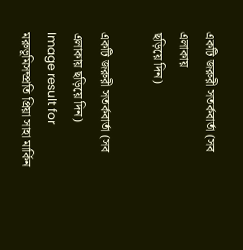একটি জরুরী সতর্কবার্তা (সব এলাকায়
ছড়িয়ে দিন)

একটি জরুরী সতর্কবার্তা (সব এলাকায় ছড়িয়ে দিন)
Image result for মরুভূমিসম্প্রতি প্রিয়া সাহা মার্কিন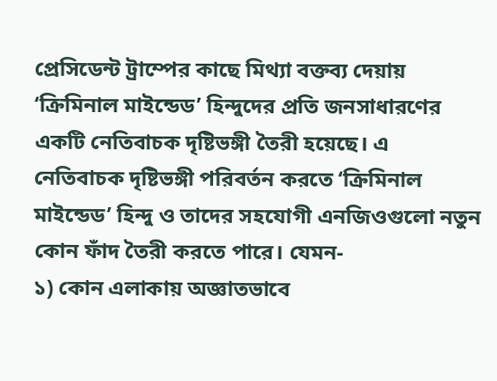প্রেসিডেন্ট ট্রাম্পের কাছে মিথ্যা বক্তব্য দেয়ায় ‘ক্রিমিনাল মাইন্ডেড’ হিন্দুদের প্রতি জনসাধারণের একটি নেতিবাচক দৃষ্টিভঙ্গী তৈরী হয়েছে। এ নেতিবাচক দৃষ্টিভঙ্গী পরিবর্তন করতে ‘ক্রিমিনাল মাইন্ডেড’ হিন্দু ও তাদের সহযোগী এনজিওগুলো নতুন কোন ফাঁদ তৈরী করতে পারে। যেমন-
১) কোন এলাকায় অজ্ঞাতভাবে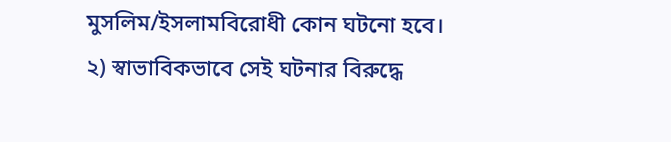মুসলিম/ইসলামবিরোধী কোন ঘটনো হবে।
২) স্বাভাবিকভাবে সেই ঘটনার বিরুদ্ধে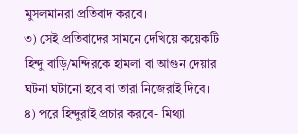মুসলমানরা প্রতিবাদ করবে।
৩) সেই প্রতিবাদের সামনে দেখিয়ে কয়েকটি হিন্দু বাড়ি/মন্দিরকে হামলা বা আগুন দেয়ার ঘটনা ঘটানো হবে বা তারা নিজেরাই দিবে।
৪) পরে হিন্দুরাই প্রচার করবে- মিথ্যা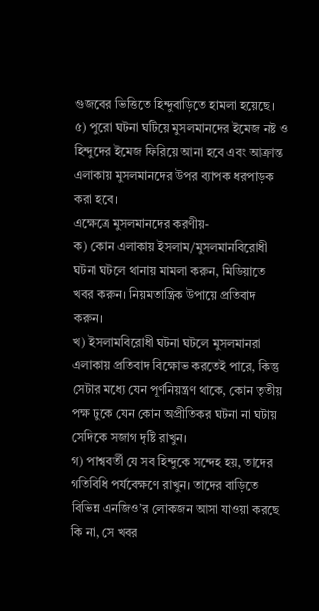গুজবের ভিত্তিতে হিন্দুবাড়িতে হামলা হয়েছে।
৫) পুরো ঘটনা ঘটিয়ে মুসলমানদের ইমেজ নষ্ট ও হিন্দুদের ইমেজ ফিরিয়ে আনা হবে এবং আক্রান্ত এলাকায় মুসলমানদের উপর ব্যাপক ধরপাড়ক করা হবে।
এক্ষেত্রে মুসলমানদের করণীয়-
ক) কোন এলাকায় ইসলাম/মুসলমানবিরোধী ঘটনা ঘটলে থানায় মামলা করুন, মিডিয়াতে খবর করুন। নিয়মতান্ত্রিক উপায়ে প্রতিবাদ করুন।
খ) ইসলামবিরোধী ঘটনা ঘটলে মুসলমানরা এলাকায় প্রতিবাদ বিক্ষোভ করতেই পারে, কিন্তু সেটার মধ্যে যেন পূর্ণনিয়ন্ত্রণ থাকে, কোন তৃতীয় পক্ষ ঢুকে যেন কোন অপ্রীতিকর ঘটনা না ঘটায় সেদিকে সজাগ দৃষ্টি রাখুন।
গ) পাশ্ববর্তী যে সব হিন্দুকে সন্দেহ হয়, তাদের গতিবিধি পর্যবেক্ষণে রাখুন। তাদের বাড়িতে বিভিন্ন এনজিও’র লোকজন আসা যাওয়া করছে কি না, সে খবর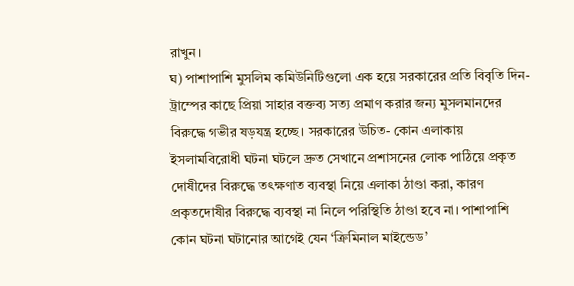রাখুন।
ঘ) পাশাপাশি মুসলিম কমিউনিটিগুলো এক হয়ে সরকারের প্রতি বিবৃতি দিন- ট্রাম্পের কাছে প্রিয়া সাহার বক্তব্য সত্য প্রমাণ করার জন্য মুসলমানদের বিরুদ্ধে গভীর ষড়যন্ত্র হচ্ছে। সরকারের উচিত- কোন এলাকায় ইসলামবিরোধী ঘটনা ঘটলে দ্রুত সেখানে প্রশাসনের লোক পাঠিয়ে প্রকৃত দোষীদের বিরুদ্ধে তৎক্ষণাত ব্যবস্থা নিয়ে এলাকা ঠাণ্ডা করা, কারণ প্রকৃতদোষীর বিরুদ্ধে ব্যবস্থা না নিলে পরিস্থিতি ঠাণ্ডা হবে না। পাশাপাশি কোন ঘটনা ঘটানোর আগেই যেন ‘ক্রিমিনাল মাইন্ডেড’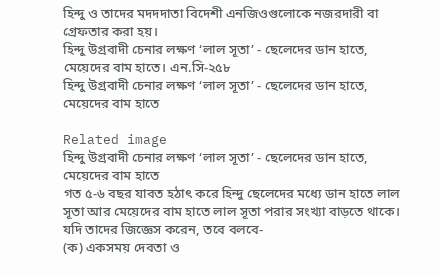হিন্দু ও তাদের মদদদাতা বিদেশী এনজিওগুলোকে নজরদারী বা গ্রেফতার করা হয়।
হিন্দু উগ্রবাদী চেনার লক্ষণ ‘লাল সূতা’ - ছেলেদের ডান হাতে, মেয়েদের বাম হাতে। এন.সি-২৫৮
হিন্দু উগ্রবাদী চেনার লক্ষণ ‘লাল সূতা’ - ছেলেদের ডান হাতে, মেয়েদের বাম হাতে

Related image
হিন্দু উগ্রবাদী চেনার লক্ষণ ‘লাল সূতা’ - ছেলেদের ডান হাতে, মেয়েদের বাম হাতে
গত ৫-৬ বছর যাবত হঠাৎ করে হিন্দু ছেলেদের মধ্যে ডান হাতে লাল সূতা আর মেয়েদের বাম হাতে লাল সূতা পরার সংখ্যা বাড়তে থাকে। যদি তাদের জিজ্ঞেস করেন, তবে বলবে-
(ক) একসময় দেবতা ও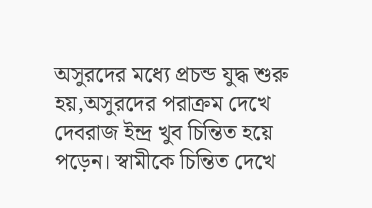অসুরদের মধ্যে প্রচন্ড যুদ্ধ শুরু হয়,অসুরদের পরাক্রম দেখে দেবরাজ ইন্দ্র খুব চিন্তিত হয়ে পড়েন। স্বামীকে চিন্তিত দেখে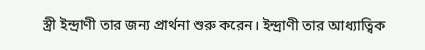স্ত্রী ইন্দ্রাণী তার জন্য প্রার্থনা শুরু করেন। ইন্দ্রাণী তার আধ্যাত্বিক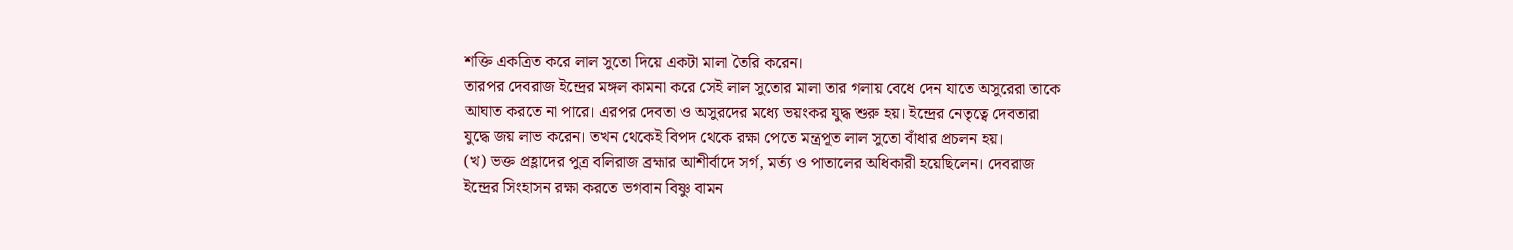শক্তি একত্রিত করে লাল সুতো দিয়ে একটা মালা তৈরি করেন।
তারপর দেবরাজ ইন্দ্রের মঙ্গল কামনা করে সেই লাল সুতোর মালা তার গলায় বেধে দেন যাতে অসুরেরা তাকে আঘাত করতে না পারে। এরপর দেবতা ও অসুরদের মধ্যে ভয়ংকর যুদ্ধ শুরু হয়। ইন্দ্রের নেতৃত্বে দেবতারা যুদ্ধে জয় লাভ করেন। তখন থেকেই বিপদ থেকে রক্ষা পেতে মন্ত্রপূত লাল সুতো বাঁধার প্রচলন হয়।
(খ) ভক্ত প্রহ্লাদের পুত্র বলিরাজ ব্রহ্মার আশীর্বাদে সর্গ, মর্ত্য ও পাতালের অধিকারী হয়েছিলেন। দেবরাজ ইন্দ্রের সিংহাসন রক্ষা করতে ভগবান বিষ্ণু বামন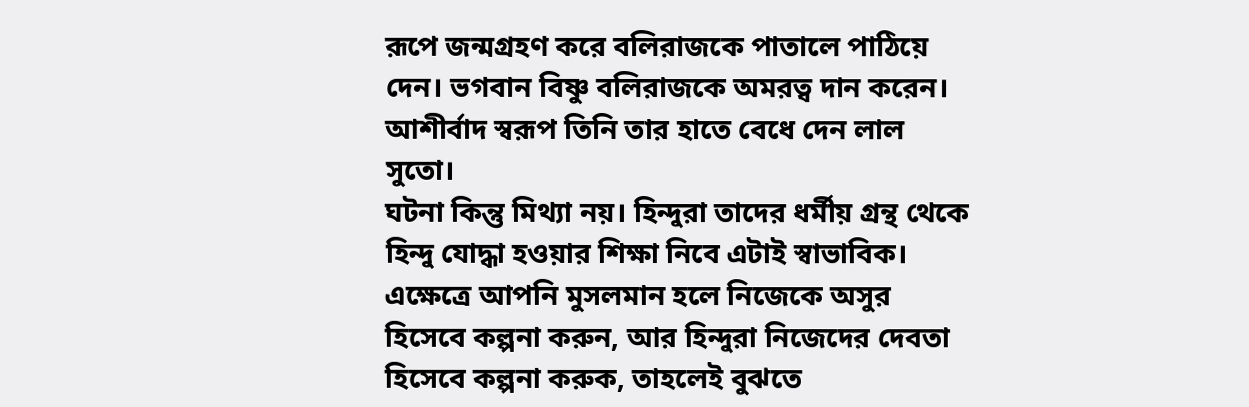রূপে জন্মগ্রহণ করে বলিরাজকে পাতালে পাঠিয়ে দেন। ভগবান বিষ্ণু বলিরাজকে অমরত্ব দান করেন। আশীর্বাদ স্বরূপ তিনি তার হাতে বেধে দেন লাল সুতো।
ঘটনা কিন্তু মিথ্যা নয়। হিন্দুরা তাদের ধর্মীয় গ্রন্থ থেকে হিন্দু যোদ্ধা হওয়ার শিক্ষা নিবে এটাই স্বাভাবিক। এক্ষেত্রে আপনি মুসলমান হলে নিজেকে অসুর হিসেবে কল্পনা করুন, আর হিন্দুরা নিজেদের দেবতা হিসেবে কল্পনা করুক, তাহলেই বুঝতে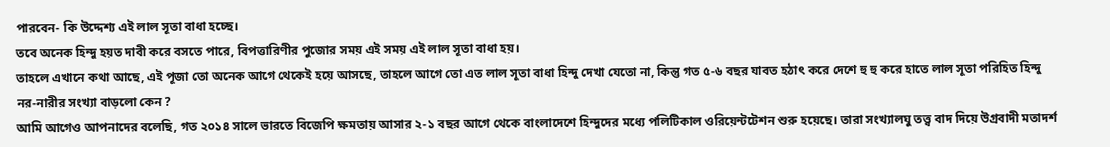পারবেন- কি উদ্দেশ্য এই লাল সূতা বাধা হচ্ছে।
তবে অনেক হিন্দু হয়ত দাবী করে বসতে পারে, বিপত্তারিণীর পুজোর সময় এই সময় এই লাল সূতা বাধা হয়।
তাহলে এখানে কথা আছে, এই পূজা তো অনেক আগে থেকেই হয়ে আসছে, তাহলে আগে তো এত লাল সূতা বাধা হিন্দু দেখা যেতো না, কিন্তু গত ৫-৬ বছর যাবত হঠাৎ করে দেশে হু হু করে হাতে লাল সূতা পরিহিত হিন্দু নর-নারীর সংখ্যা বাড়লো কেন ?
আমি আগেও আপনাদের বলেছি, গত ২০১৪ সালে ভারতে বিজেপি ক্ষমতায় আসার ২-১ বছর আগে থেকে বাংলাদেশে হিন্দুদের মধ্যে পলিটিকাল ওরিয়েন্টটেশন শুরু হয়েছে। তারা সংখ্যালঘু তত্ত্ব বাদ দিয়ে উগ্রবাদী মতাদর্শ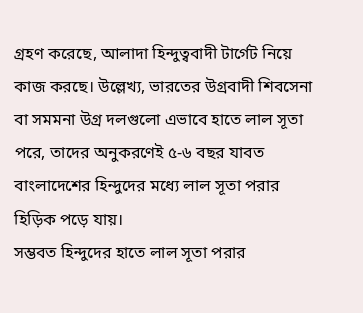গ্রহণ করেছে, আলাদা হিন্দুত্ববাদী টার্গেট নিয়ে কাজ করছে। উল্লেখ্য, ভারতের উগ্রবাদী শিবসেনা বা সমমনা উগ্র দলগুলো এভাবে হাতে লাল সূতা পরে, তাদের অনুকরণেই ৫-৬ বছর যাবত বাংলাদেশের হিন্দুদের মধ্যে লাল সূতা পরার হিড়িক পড়ে যায়।
সম্ভবত হিন্দুদের হাতে লাল সূতা পরার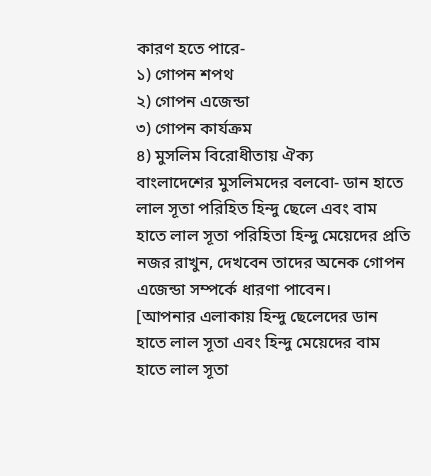কারণ হতে পারে-
১) গোপন শপথ
২) গোপন এজেন্ডা
৩) গোপন কার্যক্রম
৪) মুসলিম বিরোধীতায় ঐক্য
বাংলাদেশের মুসলিমদের বলবো- ডান হাতে লাল সূতা পরিহিত হিন্দু ছেলে এবং বাম হাতে লাল সূতা পরিহিতা হিন্দু মেয়েদের প্রতি নজর রাখুন, দেখবেন তাদের অনেক গোপন এজেন্ডা সম্পর্কে ধারণা পাবেন।
[আপনার এলাকায় হিন্দু ছেলেদের ডান হাতে লাল সূতা এবং হিন্দু মেয়েদের বাম হাতে লাল সূতা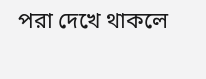পরা দেখে থাকলে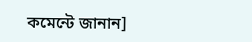কমেন্টে জানান]